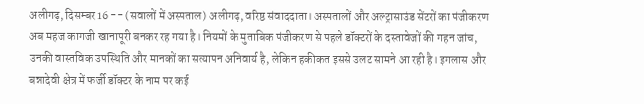अलीगढ़, दिसम्बर 16 -- (सवालों में अस्पताल) अलीगढ़, वरिष्ठ संवाददाता। अस्पतालों और अल्ट्रासाउंड सेंटरों का पंजीकरण अब महज कागजी खानापूरी बनकर रह गया है। नियमों के मुताबिक पंजीकरण से पहले डॉक्टरों के दस्तावेजों की गहन जांच, उनकी वास्तविक उपस्थिति और मानकों का सत्यापन अनिवार्य है, लेकिन हकीकत इससे उलट सामने आ रही है। इगलास और बन्नादेवी क्षेत्र में फर्जी डॉक्टर के नाम पर कई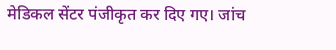मेडिकल सेंटर पंजीकृत कर दिए गए। जांच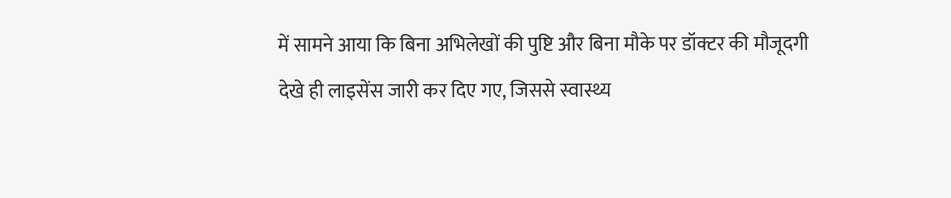में सामने आया कि बिना अभिलेखों की पुष्टि और बिना मौके पर डॉक्टर की मौजूदगी देखे ही लाइसेंस जारी कर दिए गए, जिससे स्वास्थ्य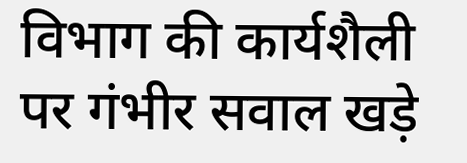विभाग की कार्यशैली पर गंभीर सवाल खड़े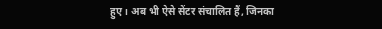हुए। अब भी ऐसे सेंटर संचालित हैं, जिनका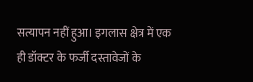सत्यापन नहीं हुआ। इगलास क्षेत्र में एक ही डॉक्टर के फर्जी दस्तावेजों के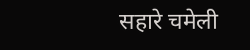सहारे चमेली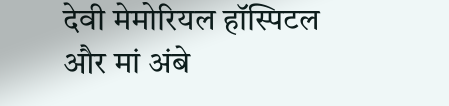देवी मेमोरियल हॉस्पिटल और मां अंबे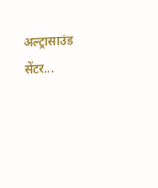अल्ट्रासाउंड सेंटर...